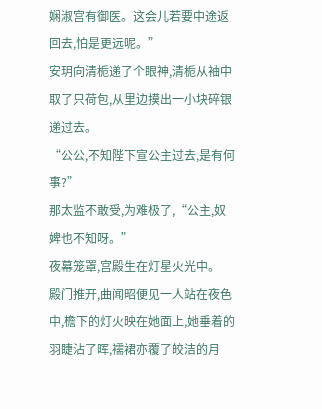娴淑宫有御医。这会儿若要中途返回去,怕是更远呢。”
安玥向清栀递了个眼神,清栀从袖中取了只荷包,从里边摸出一小块碎银递过去。
“公公,不知陛下宣公主过去,是有何事?”
那太监不敢受,为难极了,“公主,奴婢也不知呀。”
夜幕笼罩,宫殿生在灯星火光中。
殿门推开,曲闻昭便见一人站在夜色中,檐下的灯火映在她面上,她垂着的羽睫沾了晖,襦裙亦覆了皎洁的月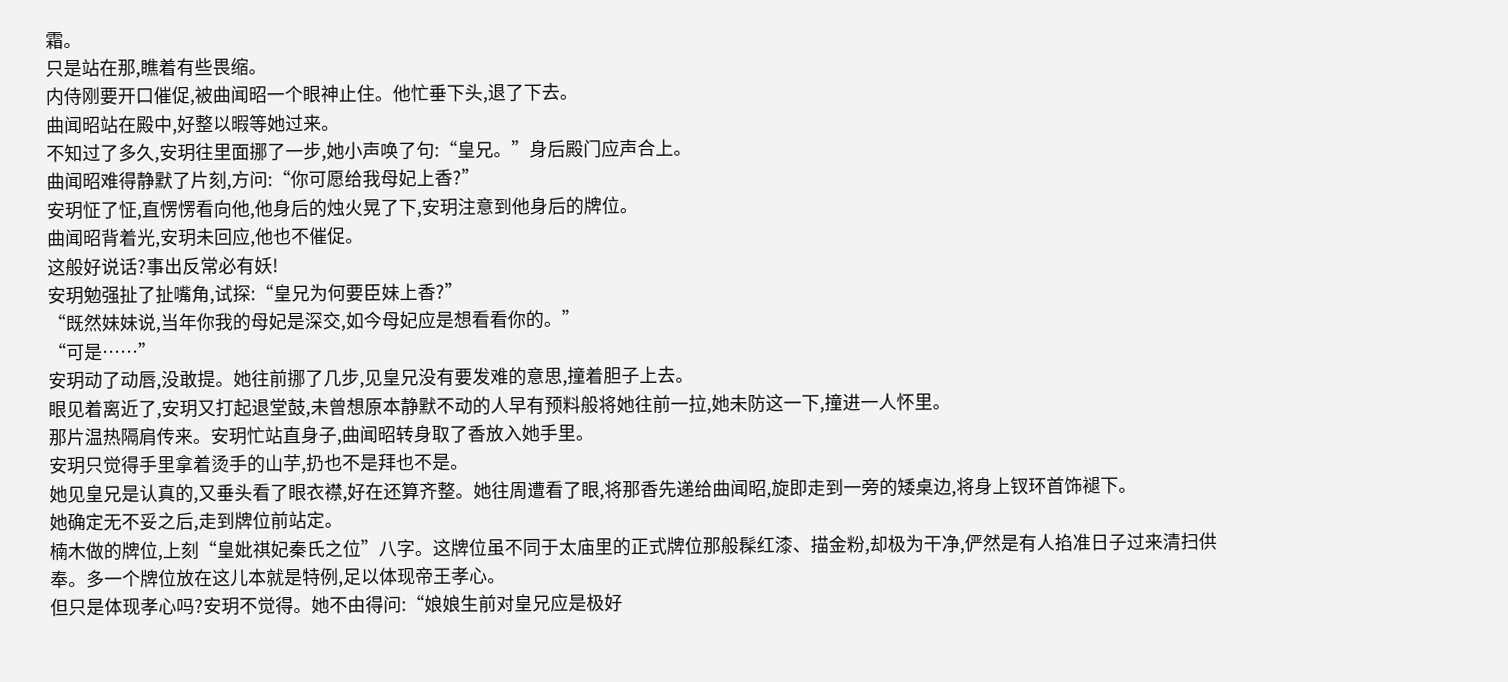霜。
只是站在那,瞧着有些畏缩。
内侍刚要开口催促,被曲闻昭一个眼神止住。他忙垂下头,退了下去。
曲闻昭站在殿中,好整以暇等她过来。
不知过了多久,安玥往里面挪了一步,她小声唤了句:“皇兄。”身后殿门应声合上。
曲闻昭难得静默了片刻,方问:“你可愿给我母妃上香?”
安玥怔了怔,直愣愣看向他,他身后的烛火晃了下,安玥注意到他身后的牌位。
曲闻昭背着光,安玥未回应,他也不催促。
这般好说话?事出反常必有妖!
安玥勉强扯了扯嘴角,试探:“皇兄为何要臣妹上香?”
“既然妹妹说,当年你我的母妃是深交,如今母妃应是想看看你的。”
“可是……”
安玥动了动唇,没敢提。她往前挪了几步,见皇兄没有要发难的意思,撞着胆子上去。
眼见着离近了,安玥又打起退堂鼓,未曾想原本静默不动的人早有预料般将她往前一拉,她未防这一下,撞进一人怀里。
那片温热隔肩传来。安玥忙站直身子,曲闻昭转身取了香放入她手里。
安玥只觉得手里拿着烫手的山芋,扔也不是拜也不是。
她见皇兄是认真的,又垂头看了眼衣襟,好在还算齐整。她往周遭看了眼,将那香先递给曲闻昭,旋即走到一旁的矮桌边,将身上钗环首饰褪下。
她确定无不妥之后,走到牌位前站定。
楠木做的牌位,上刻“皇妣祺妃秦氏之位”八字。这牌位虽不同于太庙里的正式牌位那般髹红漆、描金粉,却极为干净,俨然是有人掐准日子过来清扫供奉。多一个牌位放在这儿本就是特例,足以体现帝王孝心。
但只是体现孝心吗?安玥不觉得。她不由得问:“娘娘生前对皇兄应是极好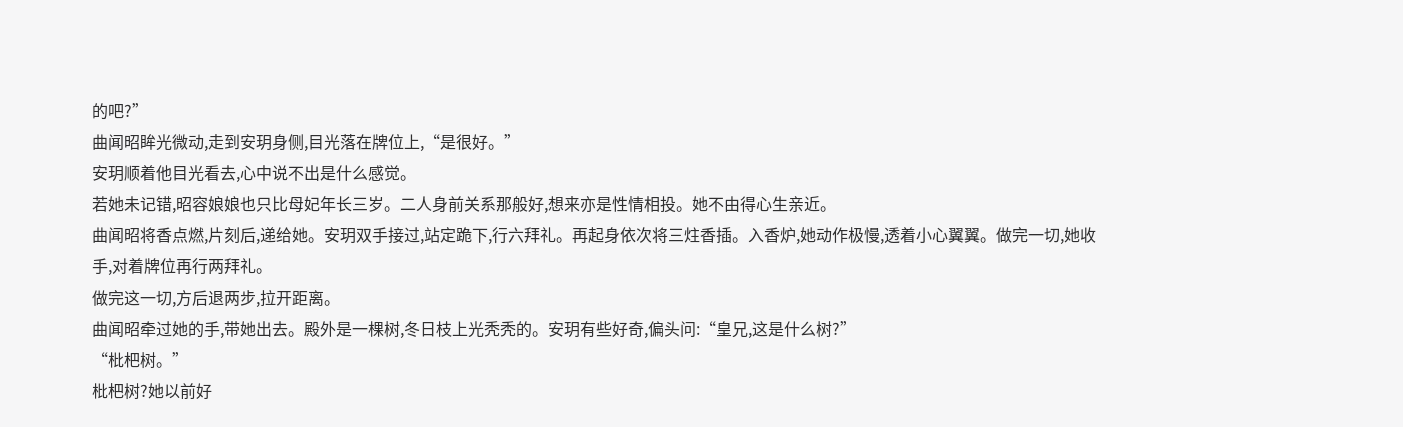的吧?”
曲闻昭眸光微动,走到安玥身侧,目光落在牌位上,“是很好。”
安玥顺着他目光看去,心中说不出是什么感觉。
若她未记错,昭容娘娘也只比母妃年长三岁。二人身前关系那般好,想来亦是性情相投。她不由得心生亲近。
曲闻昭将香点燃,片刻后,递给她。安玥双手接过,站定跪下,行六拜礼。再起身依次将三炷香插。入香炉,她动作极慢,透着小心翼翼。做完一切,她收手,对着牌位再行两拜礼。
做完这一切,方后退两步,拉开距离。
曲闻昭牵过她的手,带她出去。殿外是一棵树,冬日枝上光秃秃的。安玥有些好奇,偏头问:“皇兄,这是什么树?”
“枇杷树。”
枇杷树?她以前好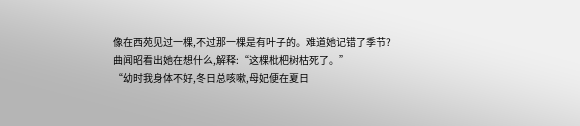像在西苑见过一棵,不过那一棵是有叶子的。难道她记错了季节?
曲闻昭看出她在想什么,解释:“这棵枇杷树枯死了。”
“幼时我身体不好,冬日总咳嗽,母妃便在夏日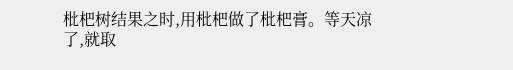枇杷树结果之时,用枇杷做了枇杷膏。等天凉了,就取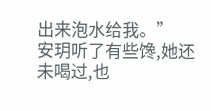出来泡水给我。”
安玥听了有些馋,她还未喝过,也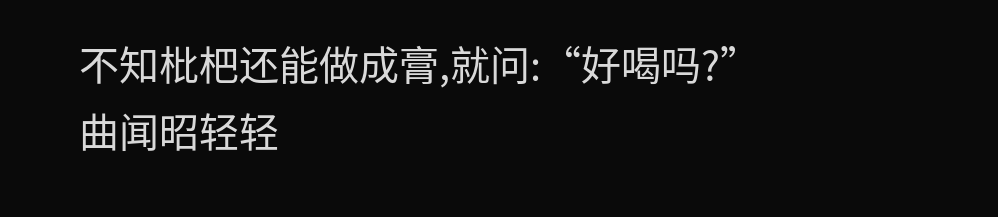不知枇杷还能做成膏,就问:“好喝吗?”
曲闻昭轻轻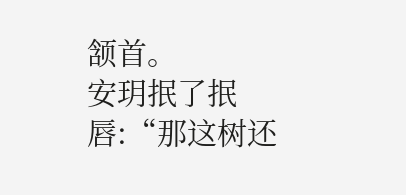颔首。
安玥抿了抿唇:“那这树还